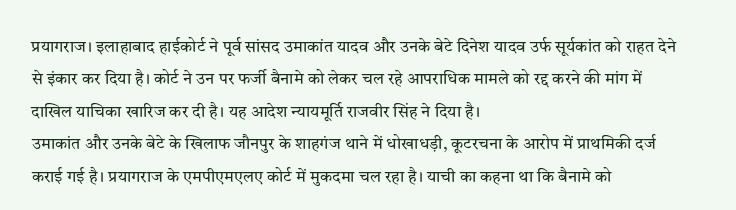प्रयागराज। इलाहाबाद हाईकोर्ट ने पूर्व सांसद उमाकांत यादव और उनके बेटे दिनेश यादव उर्फ सूर्यकांत को राहत देने से इंकार कर दिया है। कोर्ट ने उन पर फर्जी बैनामे को लेकर चल रहे आपराधिक मामले को रद्द करने की मांग में दाखिल याचिका खारिज कर दी है। यह आदेश न्यायमूर्ति राजवीर सिंह ने दिया है।
उमाकांत और उनके बेटे के खिलाफ जौनपुर के शाहगंज थाने में धोखाधड़ी, कूटरचना के आरोप में प्राथमिकी दर्ज कराई गई है। प्रयागराज के एमपीएमएलए कोर्ट में मुकदमा चल रहा है। याची का कहना था कि बैनामे को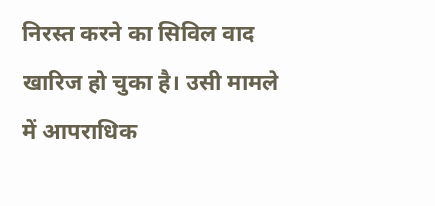निरस्त करने का सिविल वाद खारिज हो चुका है। उसी मामले में आपराधिक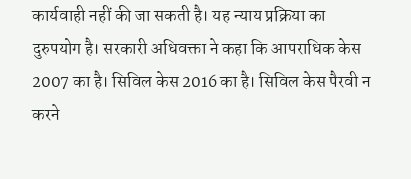कार्यवाही नहीं की जा सकती है। यह न्याय प्रक्रिया का दुरुपयोग है। सरकारी अधिवक्ता ने कहा कि आपराधिक केस 2007 का है। सिविल केस 2016 का है। सिविल केस पैरवी न करने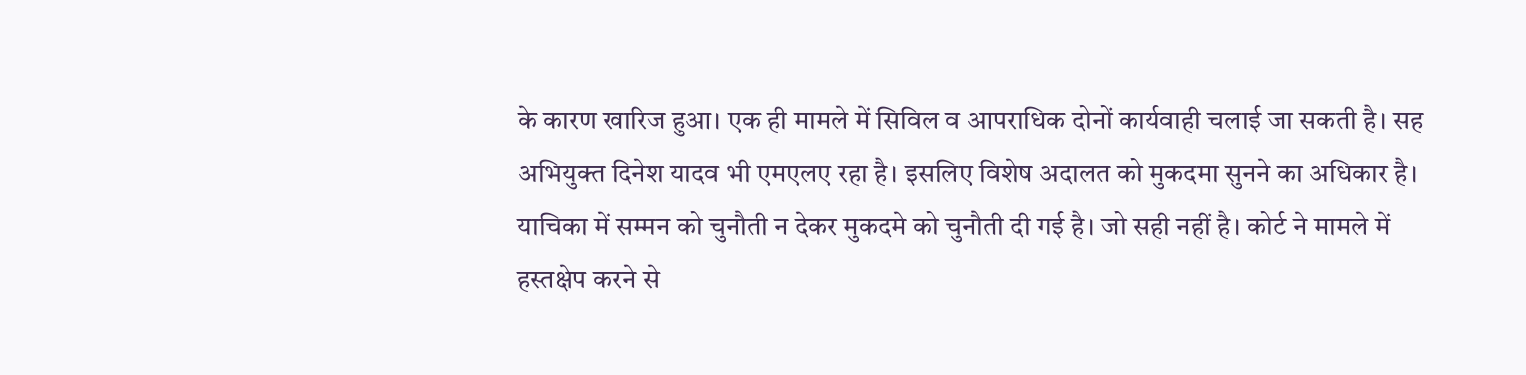के कारण खारिज हुआ। एक ही मामले में सिविल व आपराधिक दोनों कार्यवाही चलाई जा सकती है। सह अभियुक्त दिनेश यादव भी एमएलए रहा है। इसलिए विशेष अदालत को मुकदमा सुनने का अधिकार है। याचिका में सम्मन को चुनौती न देकर मुकदमे को चुनौती दी गई है। जो सही नहीं है। कोर्ट ने मामले में हस्तक्षेप करने से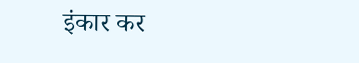इंकार कर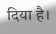दिया है।